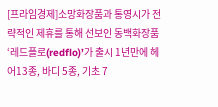[프라임경제]소망화장품과 통영시가 전략적인 제휴를 통해 선보인 동백화장품 ‘레드플로(redflo)’가 출시 1년만에 헤어13종, 바디 5종, 기초 7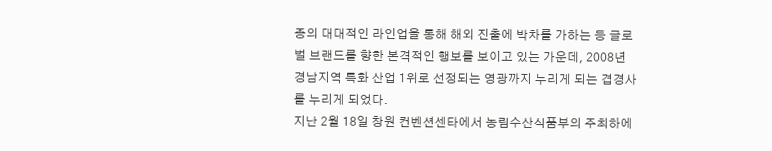종의 대대적인 라인업을 통해 해외 진출에 박차를 가하는 등 글로벌 브랜드를 향한 본격적인 행보를 보이고 있는 가운데, 2008년 경남지역 특화 산업 1위로 선정되는 영광까지 누리게 되는 겹경사를 누리게 되었다.
지난 2월 18일 창원 컨벤션센타에서 농림수산식품부의 주최하에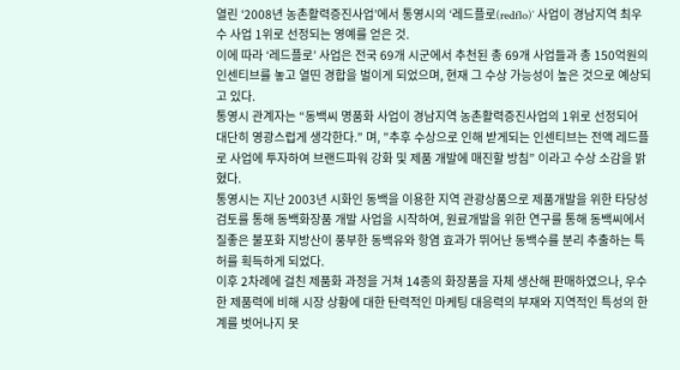열린 ‘2008년 농촌활력증진사업’에서 통영시의 ‘레드플로(redflo)’ 사업이 경남지역 최우수 사업 1위로 선정되는 영예를 얻은 것.
이에 따라 ‘레드플로’ 사업은 전국 69개 시군에서 추천된 총 69개 사업들과 총 150억원의 인센티브를 놓고 열띤 경합을 벌이게 되었으며, 현재 그 수상 가능성이 높은 것으로 예상되고 있다.
통영시 관계자는 “동백씨 명품화 사업이 경남지역 농촌활력증진사업의 1위로 선정되어 대단히 영광스럽게 생각한다.” 며, ”추후 수상으로 인해 받게되는 인센티브는 전액 레드플로 사업에 투자하여 브랜드파워 강화 및 제품 개발에 매진할 방침” 이라고 수상 소감을 밝혔다.
통영시는 지난 2003년 시화인 동백을 이용한 지역 관광상품으로 제품개발을 위한 타당성 검토를 통해 동백화장품 개발 사업을 시작하여, 원료개발을 위한 연구를 통해 동백씨에서 질좋은 불포화 지방산이 풍부한 동백유와 항염 효과가 뛰어난 동백수를 분리 추출하는 특허를 획득하게 되었다.
이후 2차례에 걸친 제품화 과정을 거쳐 14종의 화장품을 자체 생산해 판매하였으나, 우수한 제품력에 비해 시장 상황에 대한 탄력적인 마케팅 대응력의 부재와 지역적인 특성의 한계를 벗어나지 못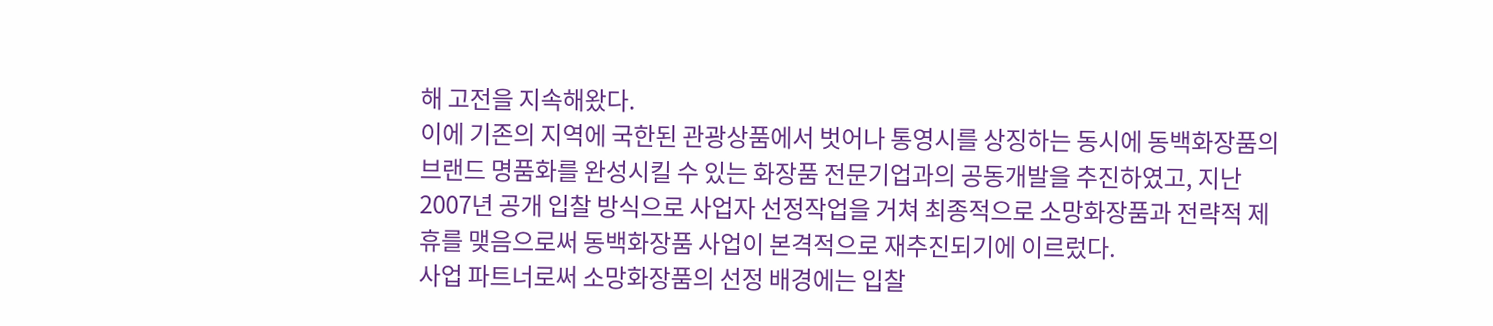해 고전을 지속해왔다.
이에 기존의 지역에 국한된 관광상품에서 벗어나 통영시를 상징하는 동시에 동백화장품의 브랜드 명품화를 완성시킬 수 있는 화장품 전문기업과의 공동개발을 추진하였고, 지난 2007년 공개 입찰 방식으로 사업자 선정작업을 거쳐 최종적으로 소망화장품과 전략적 제휴를 맺음으로써 동백화장품 사업이 본격적으로 재추진되기에 이르렀다.
사업 파트너로써 소망화장품의 선정 배경에는 입찰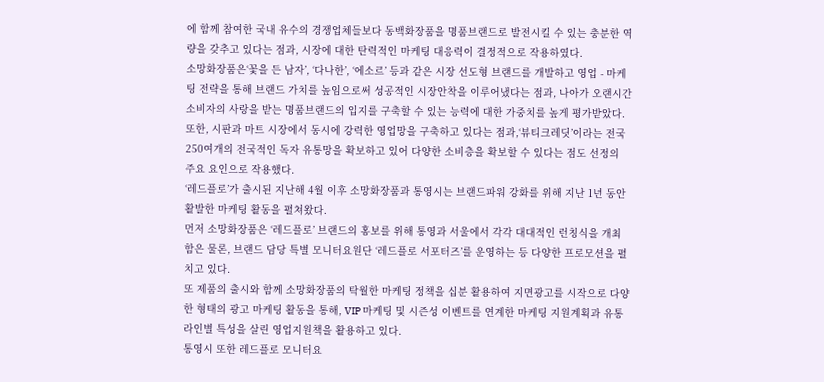에 함께 참여한 국내 유수의 경쟁업체들보다 동백화장품을 명품브랜드로 발전시킬 수 있는 충분한 역량을 갖추고 있다는 점과, 시장에 대한 탄력적인 마케팅 대응력이 결정적으로 작용하였다.
소망화장품은‘꽃을 든 남자’, ‘다나한’, ‘에소르’ 등과 같은 시장 선도형 브랜드를 개발하고 영업 - 마케팅 전략을 통해 브랜드 가치를 높임으로써 성공적인 시장안착을 이루어냈다는 점과, 나아가 오랜시간 소비자의 사랑을 받는 명품브랜드의 입지를 구축할 수 있는 능력에 대한 가중치를 높게 평가받았다. 또한, 시판과 마트 시장에서 동시에 강력한 영업망을 구축하고 있다는 점과,‘뷰티크레딧’이라는 전국 250여개의 전국적인 독자 유통망을 확보하고 있어 다양한 소비층을 확보할 수 있다는 점도 선정의 주요 요인으로 작용했다.
‘레드플로’가 출시된 지난해 4월 이후 소망화장품과 통영시는 브랜드파워 강화를 위해 지난 1년 동안 활발한 마케팅 활동을 펼쳐왔다.
먼저 소망화장품은 ‘레드플로’ 브랜드의 홍보를 위해 통영과 서울에서 각각 대대적인 런칭식을 개최함은 물론, 브랜드 담당 특별 모니터요원단 ‘레드플로 서포터즈’를 운영하는 등 다양한 프로모션을 펼치고 있다.
또 제품의 출시와 함께 소망화장품의 탁월한 마케팅 정책을 십분 활용하여 지면광고를 시작으로 다양한 형태의 광고 마케팅 활동을 통해, VIP 마케팅 및 시즌성 이벤트를 연계한 마케팅 지원계획과 유통 라인별 특성을 살린 영업지원책을 활용하고 있다.
통영시 또한 레드플로 모니터요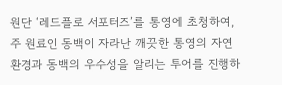원단 ‘레드플로 서포터즈’를 통영에 초청하여, 주 원료인 동백이 자라난 깨끗한 통영의 자연 환경과 동백의 우수성을 알리는 투어를 진행하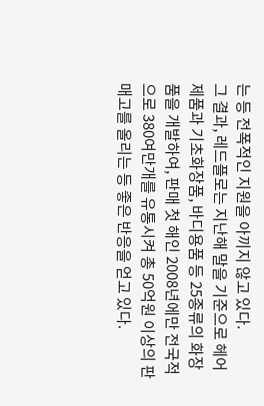는 등 전폭적인 지원을 아끼지 않고 있다.
그 결과, 레드플로는 지난해 말을 기준으로 헤어 제품과 기초화장품, 바디용품 등 25종류의 화장품을 개발하여, 판매 첫 해인 2008년에만 전국적으로 380여만개를 유통시켜 총 50억원 이상의 판매고를 올리는 등 좋은 반응을 얻고 있다.